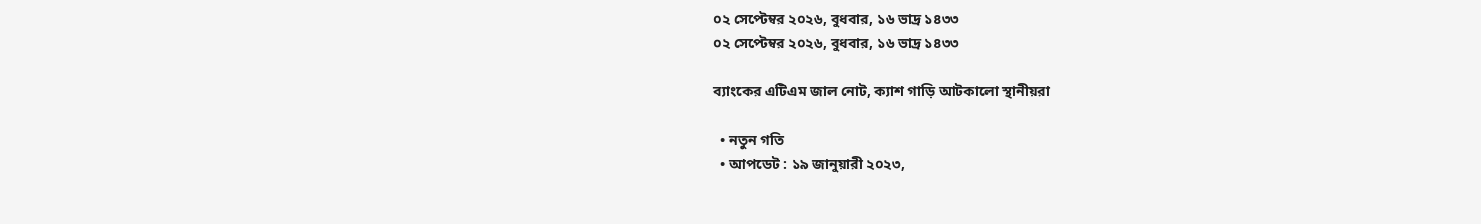০২ সেপ্টেম্বর ২০২৬, বুধবার, ১৬ ভাদ্র ১৪৩৩
০২ সেপ্টেম্বর ২০২৬, বুধবার, ১৬ ভাদ্র ১৪৩৩

ব্যাংকের এটিএম জাল নোট, ক্যাশ গাড়ি আটকালো স্থানীয়রা

  • নতুন গতি
  • আপডেট : ১৯ জানুয়ারী ২০২৩,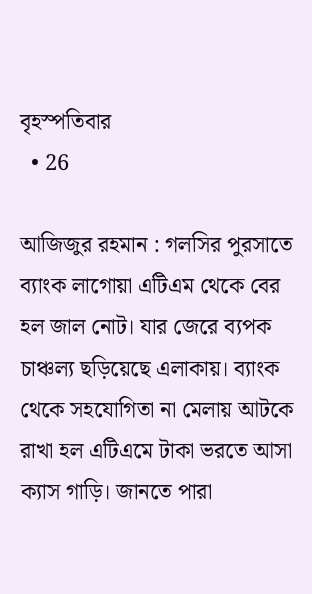বৃহস্পতিবার
  • 26

আজিজুর রহমান : গলসির পুরসাতে ব্যাংক লাগোয়া এটিএম থেকে বের হল জাল নোট। যার জেরে ব্যপক চাঞ্চল্য ছড়িয়েছে এলাকায়। ব্যাংক থেকে সহযোগিতা না মেলায় আটকে রাখা হল এটিএমে টাকা ভরতে আসা ক্যাস গাড়ি। জানতে পারা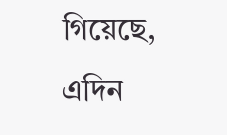গিয়েছে, এদিন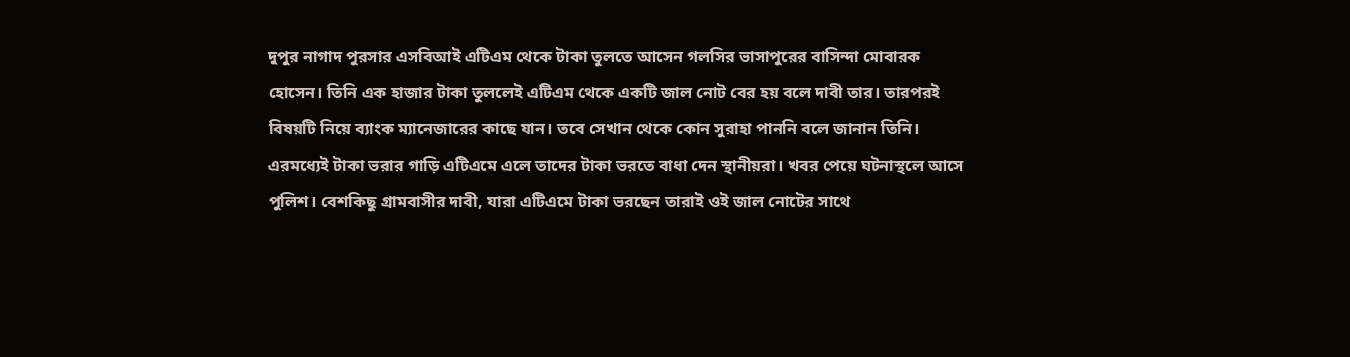দুপুর নাগাদ পুরসার এসবিআই এটিএম থেকে টাকা তুলতে আসেন গলসির ভাসাপুরের বাসিন্দা মোবারক হোসেন। তিনি এক হাজার টাকা তুললেই এটিএম থেকে একটি জাল নোট বের হয় বলে দাবী তার। তারপরই বিষয়টি নিয়ে ব্যাংক ম্যানেজারের কাছে যান। তবে সেখান থেকে কোন সুরাহা পাননি বলে জানান তিনি। এরমধ্যেই টাকা ভরার গাড়ি এটিএমে এলে তাদের টাকা ভরতে বাধা দেন স্থানীয়রা। খবর পেয়ে ঘটনাস্থলে আসে পুলিশ। বেশকিছু গ্রামবাসীর দাবী, যারা এটিএমে টাকা ভরছেন তারাই ওই জাল নোটের সাথে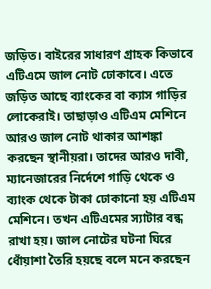জড়িত। বাইরের সাধারণ গ্রাহক কিভাবে এটিএমে জাল নোট ঢোকাবে। এতে জড়িত আছে ব্যাংকের বা ক্যাস গাড়ির লোকেরাই। তাছাড়াও এটিএম মেশিনে আরও জাল নোট থাকার আশঙ্কা করছেন স্থানীয়রা। তাদের আরও দাবী, ম্যানেজারের নির্দেশে গাড়ি থেকে ও ব্যাংক থেকে টাকা ঢোকানো হয় এটিএম মেশিনে। তখন এটিএমের স্যাটার বন্ধ রাখা হয়। জাল নোটের ঘটনা ঘিরে ধোঁয়াশা তৈরি হয়ছে বলে মনে করছেন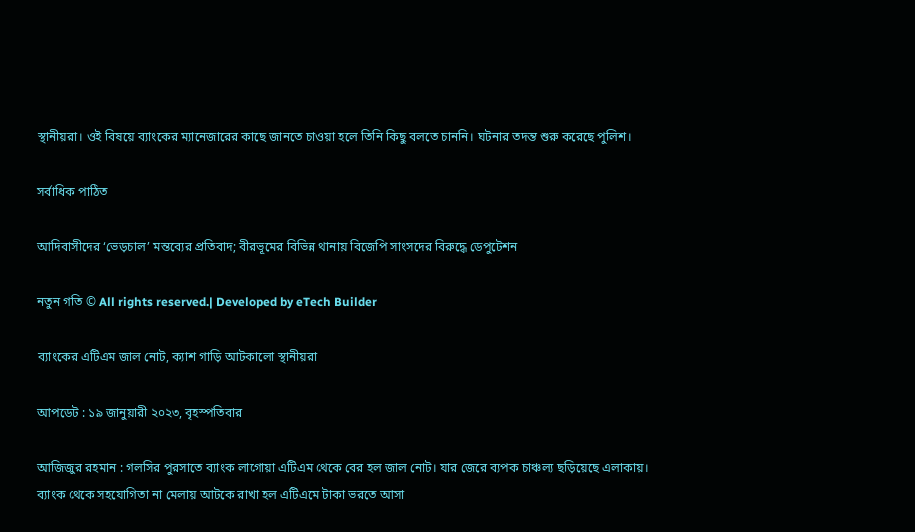স্থানীয়রা। ওই বিষয়ে ব্যাংকের ম্যানেজারের কাছে জানতে চাওয়া হলে তিনি কিছু বলতে চাননি। ঘটনার তদন্ত শুরু করেছে পুলিশ।

সর্বাধিক পাঠিত

আদিবাসীদের ‘ভেড়চাল’ মন্তব্যের প্রতিবাদ; বীরভূমের বিভিন্ন থানায় বিজেপি সাংসদের বিরুদ্ধে ডেপুটেশন

নতুন গতি © All rights reserved.| Developed by eTech Builder

ব্যাংকের এটিএম জাল নোট, ক্যাশ গাড়ি আটকালো স্থানীয়রা

আপডেট : ১৯ জানুয়ারী ২০২৩, বৃহস্পতিবার

আজিজুর রহমান : গলসির পুরসাতে ব্যাংক লাগোয়া এটিএম থেকে বের হল জাল নোট। যার জেরে ব্যপক চাঞ্চল্য ছড়িয়েছে এলাকায়। ব্যাংক থেকে সহযোগিতা না মেলায় আটকে রাখা হল এটিএমে টাকা ভরতে আসা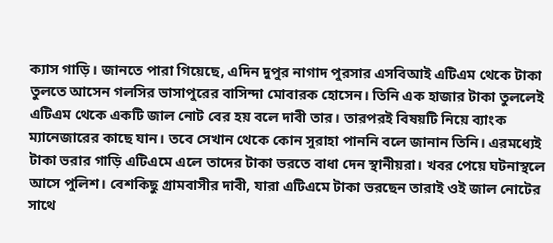ক্যাস গাড়ি। জানতে পারা গিয়েছে, এদিন দুপুর নাগাদ পুরসার এসবিআই এটিএম থেকে টাকা তুলতে আসেন গলসির ভাসাপুরের বাসিন্দা মোবারক হোসেন। তিনি এক হাজার টাকা তুললেই এটিএম থেকে একটি জাল নোট বের হয় বলে দাবী তার। তারপরই বিষয়টি নিয়ে ব্যাংক ম্যানেজারের কাছে যান। তবে সেখান থেকে কোন সুরাহা পাননি বলে জানান তিনি। এরমধ্যেই টাকা ভরার গাড়ি এটিএমে এলে তাদের টাকা ভরতে বাধা দেন স্থানীয়রা। খবর পেয়ে ঘটনাস্থলে আসে পুলিশ। বেশকিছু গ্রামবাসীর দাবী, যারা এটিএমে টাকা ভরছেন তারাই ওই জাল নোটের সাথে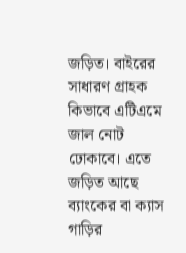জড়িত। বাইরের সাধারণ গ্রাহক কিভাবে এটিএমে জাল নোট ঢোকাবে। এতে জড়িত আছে ব্যাংকের বা ক্যাস গাড়ির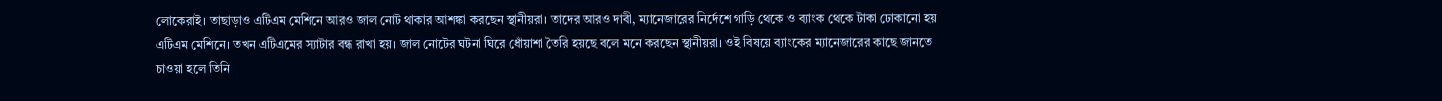লোকেরাই। তাছাড়াও এটিএম মেশিনে আরও জাল নোট থাকার আশঙ্কা করছেন স্থানীয়রা। তাদের আরও দাবী, ম্যানেজারের নির্দেশে গাড়ি থেকে ও ব্যাংক থেকে টাকা ঢোকানো হয় এটিএম মেশিনে। তখন এটিএমের স্যাটার বন্ধ রাখা হয়। জাল নোটের ঘটনা ঘিরে ধোঁয়াশা তৈরি হয়ছে বলে মনে করছেন স্থানীয়রা। ওই বিষয়ে ব্যাংকের ম্যানেজারের কাছে জানতে চাওয়া হলে তিনি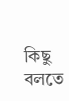কিছু বলতে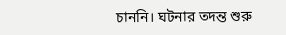চাননি। ঘটনার তদন্ত শুরু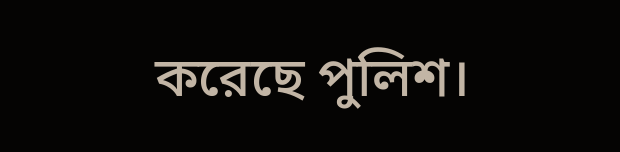করেছে পুলিশ।